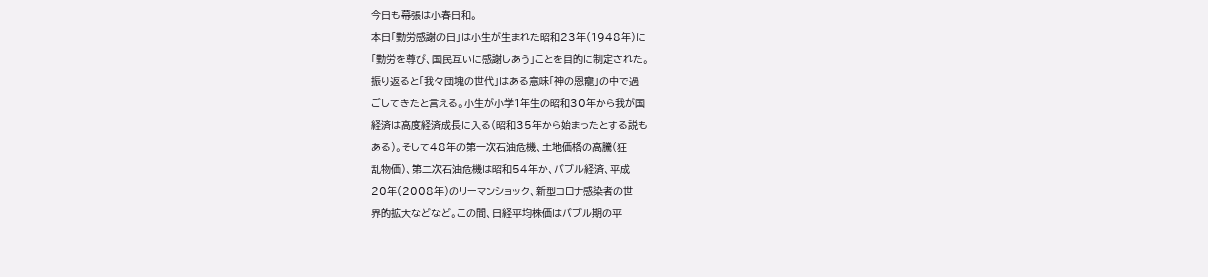今日も幕張は小春日和。
本日「勤労感謝の日」は小生が生まれた昭和23年(1948年)に
「勤労を尊び、国民互いに感謝しあう」ことを目的に制定された。
振り返ると「我々団塊の世代」はある意味「神の恩寵」の中で過
ごしてきたと言える。小生が小学1年生の昭和30年から我が国
経済は高度経済成長に入る(昭和35年から始まったとする説も
ある)。そして48年の第一次石油危機、土地価格の高騰(狂
乱物価)、第二次石油危機は昭和54年か、バブル経済、平成
20年(2008年)のリーマンショック、新型コロナ感染者の世
界的拡大などなど。この間、日経平均株価はバブル期の平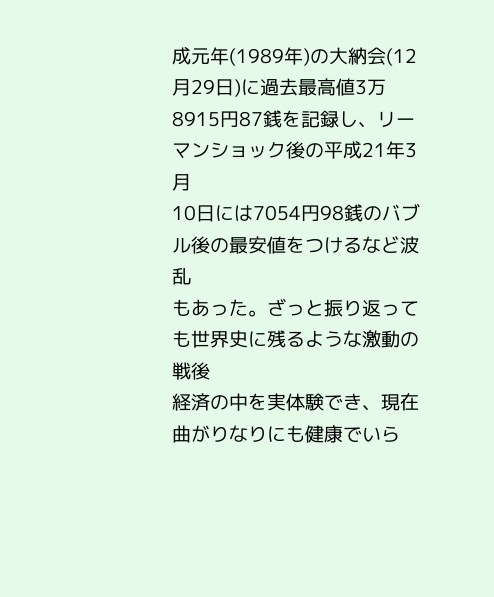成元年(1989年)の大納会(12月29日)に過去最高値3万
8915円87銭を記録し、リーマンショック後の平成21年3月
10日には7054円98銭のバブル後の最安値をつけるなど波乱
もあった。ざっと振り返っても世界史に残るような激動の戦後
経済の中を実体験でき、現在曲がりなりにも健康でいら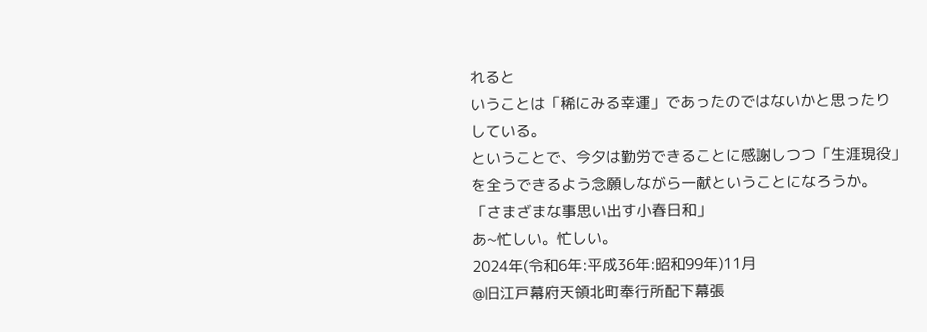れると
いうことは「稀にみる幸運」であったのではないかと思ったり
している。
ということで、今夕は勤労できることに感謝しつつ「生涯現役」
を全うできるよう念願しながら一献ということになろうか。
「さまざまな事思い出す小春日和」
あ~忙しい。忙しい。
2024年(令和6年:平成36年:昭和99年)11月
@旧江戸幕府天領北町奉行所配下幕張